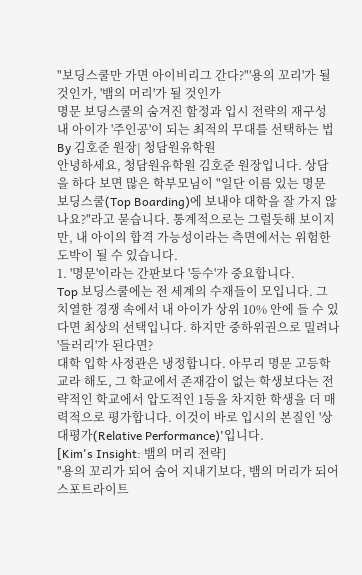"보딩스쿨만 가면 아이비리그 간다?"'용의 꼬리'가 될 것인가, '뱀의 머리'가 될 것인가
명문 보딩스쿨의 숨겨진 함정과 입시 전략의 재구성 내 아이가 '주인공'이 되는 최적의 무대를 선택하는 법
By 김호준 원장| 청담원유학원
안녕하세요, 청담원유학원 김호준 원장입니다. 상담을 하다 보면 많은 학부모님이 "일단 이름 있는 명문 보딩스쿨(Top Boarding)에 보내야 대학을 잘 가지 않나요?"라고 묻습니다. 통계적으로는 그럴듯해 보이지만, 내 아이의 합격 가능성이라는 측면에서는 위험한 도박이 될 수 있습니다.
1. '명문'이라는 간판보다 '등수'가 중요합니다.
Top 보딩스쿨에는 전 세계의 수재들이 모입니다. 그 치열한 경쟁 속에서 내 아이가 상위 10% 안에 들 수 있다면 최상의 선택입니다. 하지만 중하위권으로 밀려나 '들러리'가 된다면?
대학 입학 사정관은 냉정합니다. 아무리 명문 고등학교라 해도, 그 학교에서 존재감이 없는 학생보다는 전략적인 학교에서 압도적인 1등을 차지한 학생을 더 매력적으로 평가합니다. 이것이 바로 입시의 본질인 '상대평가(Relative Performance)'입니다.
[Kim's Insight: 뱀의 머리 전략]
"용의 꼬리가 되어 숨어 지내기보다, 뱀의 머리가 되어 스포트라이트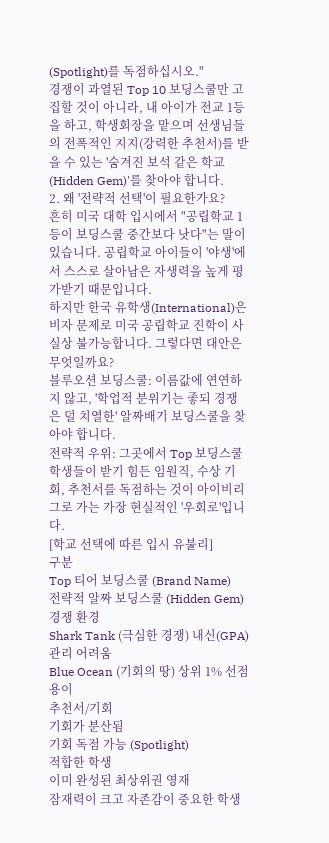(Spotlight)를 독점하십시오."
경쟁이 과열된 Top 10 보딩스쿨만 고집할 것이 아니라, 내 아이가 전교 1등을 하고, 학생회장을 맡으며 선생님들의 전폭적인 지지(강력한 추천서)를 받을 수 있는 '숨겨진 보석 같은 학교(Hidden Gem)'를 찾아야 합니다.
2. 왜 '전략적 선택'이 필요한가요?
흔히 미국 대학 입시에서 "공립학교 1등이 보딩스쿨 중간보다 낫다"는 말이 있습니다. 공립학교 아이들이 '야생'에서 스스로 살아남은 자생력을 높게 평가받기 때문입니다.
하지만 한국 유학생(International)은 비자 문제로 미국 공립학교 진학이 사실상 불가능합니다. 그렇다면 대안은 무엇일까요?
블루오션 보딩스쿨: 이름값에 연연하지 않고, '학업적 분위기는 좋되 경쟁은 덜 치열한' 알짜배기 보딩스쿨을 찾아야 합니다.
전략적 우위: 그곳에서 Top 보딩스쿨 학생들이 받기 힘든 임원직, 수상 기회, 추천서를 독점하는 것이 아이비리그로 가는 가장 현실적인 '우회로'입니다.
[학교 선택에 따른 입시 유불리]
구분
Top 티어 보딩스쿨 (Brand Name)
전략적 알짜 보딩스쿨 (Hidden Gem)
경쟁 환경
Shark Tank (극심한 경쟁) 내신(GPA) 관리 어려움
Blue Ocean (기회의 땅) 상위 1% 선점 용이
추천서/기회
기회가 분산됨
기회 독점 가능 (Spotlight)
적합한 학생
이미 완성된 최상위권 영재
잠재력이 크고 자존감이 중요한 학생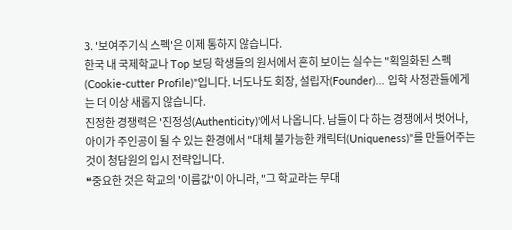3. '보여주기식 스펙'은 이제 통하지 않습니다.
한국 내 국제학교나 Top 보딩 학생들의 원서에서 흔히 보이는 실수는 "획일화된 스펙(Cookie-cutter Profile)"입니다. 너도나도 회장, 설립자(Founder)... 입학 사정관들에게는 더 이상 새롭지 않습니다.
진정한 경쟁력은 '진정성(Authenticity)'에서 나옵니다. 남들이 다 하는 경쟁에서 벗어나, 아이가 주인공이 될 수 있는 환경에서 "대체 불가능한 캐릭터(Uniqueness)"를 만들어주는 것이 청담원의 입시 전략입니다.
❝중요한 것은 학교의 '이름값'이 아니라, "그 학교라는 무대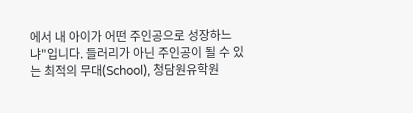에서 내 아이가 어떤 주인공으로 성장하느냐"입니다. 들러리가 아닌 주인공이 될 수 있는 최적의 무대(School), 청담원유학원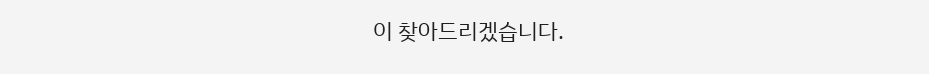이 찾아드리겠습니다.